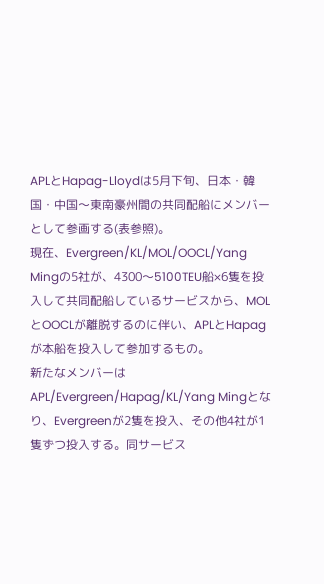APLとHapag-Lloydは5月下旬、日本・韓国・中国〜東南豪州間の共同配船にメンバーとして参画する(表参照)。
現在、Evergreen/KL/MOL/OOCL/Yang Mingの5社が、4300〜5100TEU船×6隻を投入して共同配船しているサービスから、MOLとOOCLが離脱するのに伴い、APLとHapagが本船を投入して参加するもの。
新たなメンバーはAPL/Evergreen/Hapag/KL/Yang Mingとなり、Evergreenが2隻を投入、その他4社が1隻ずつ投入する。同サービス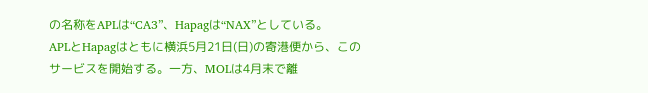の名称をAPLは“CA3”、Hapagは“NAX”としている。
APLとHapagはともに横浜5月21日(日)の寄港便から、このサービスを開始する。一方、MOLは4月末で離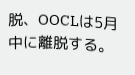脱、OOCLは5月中に離脱する。